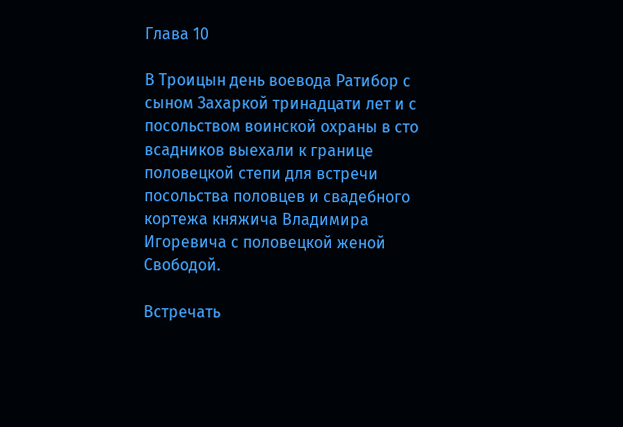Глава 10

В Троицын день воевода Ратибор с сыном Захаркой тринадцати лет и с посольством воинской охраны в сто всадников выехали к границе половецкой степи для встречи посольства половцев и свадебного кортежа княжича Владимира Игоревича с половецкой женой Свободой.

Встречать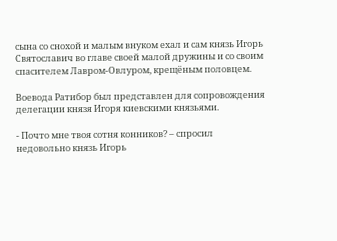сына со снохой и малым внуком ехал и сам князь Игорь Святославич во главе своей малой дружины и со своим спасителем Лавром-Овлуром, крещёным половцем.

Воевода Ратибор был представлен для сопровождения делегации князя Игоря киевскими князьями.

- Почто мне твоя сотня конников? – спросил недовольно князь Игорь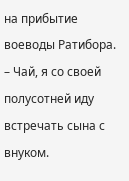на прибытие воеводы Ратибора. – Чай, я со своей полусотней иду встречать сына с внуком.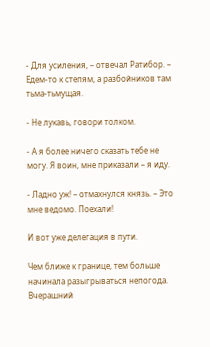- Для усиления, – отвечал Ратибор. – Едем-то к степям, а разбойников там тьма-тьмущая.

- Не лукавь, говори толком.

- А я более ничего сказать тебе не могу. Я воин, мне приказали – я иду.

- Ладно уж! – отмахнулся князь. – Это мне ведомо. Поехали!

И вот уже делегация в пути.

Чем ближе к границе, тем больше начинала разыгрываться непогода. Вчерашний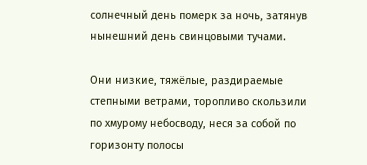солнечный день померк за ночь, затянув нынешний день свинцовыми тучами.

Они низкие, тяжёлые, раздираемые степными ветрами, торопливо скользили по хмурому небосводу, неся за собой по горизонту полосы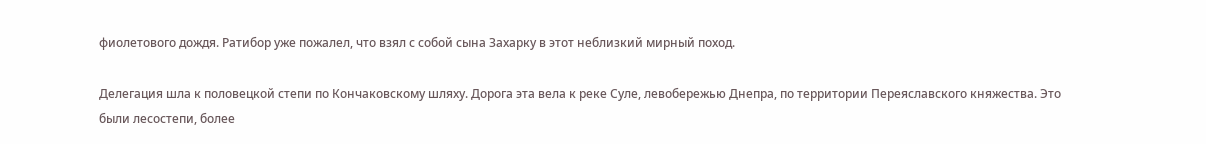фиолетового дождя. Ратибор уже пожалел, что взял с собой сына Захарку в этот неблизкий мирный поход.

Делегация шла к половецкой степи по Кончаковскому шляху. Дорога эта вела к реке Суле, левобережью Днепра, по территории Переяславского княжества. Это были лесостепи, более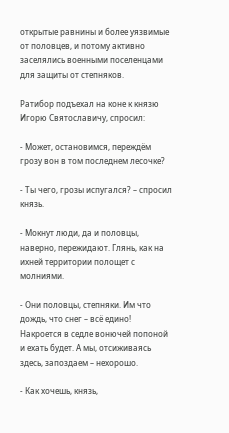открытые равнины и более уязвимые от половцев, и потому активно заселялись военными поселенцами для защиты от степняков.

Ратибор подъехал на коне к князю Игорю Святославичу, спросил:

- Может, остановимся, переждём грозу вон в том последнем лесочке?

- Ты чего, грозы испугался? – спросил князь.

- Мокнут люди, да и половцы, наверно, пережидают. Глянь, как на ихней территории полощет с молниями.

- Они половцы, степняки. Им что дождь, что снег – всё едино! Накроется в седле вонючей попоной и ехать будет. А мы, отсиживаясь здесь, запоздаем – нехорошо.

- Как хочешь, князь,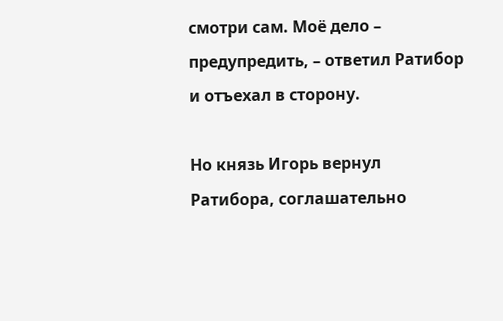смотри сам. Моё дело – предупредить, – ответил Ратибор и отъехал в сторону.

Но князь Игорь вернул Ратибора, соглашательно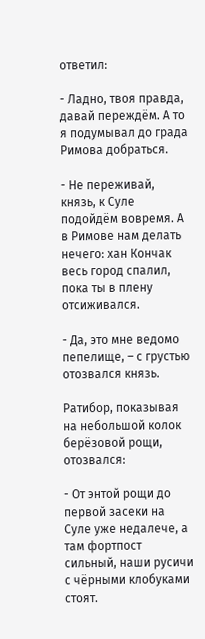ответил:

- Ладно, твоя правда, давай переждём. А то я подумывал до града Римова добраться.

- Не переживай, князь, к Суле подойдём вовремя. А в Римове нам делать нечего: хан Кончак весь город спалил, пока ты в плену отсиживался.

- Да, это мне ведомо пепелище, – с грустью отозвался князь.

Ратибор, показывая на небольшой колок берёзовой рощи, отозвался:

- От энтой рощи до первой засеки на Суле уже недалече, а там фортпост сильный, наши русичи с чёрными клобуками стоят.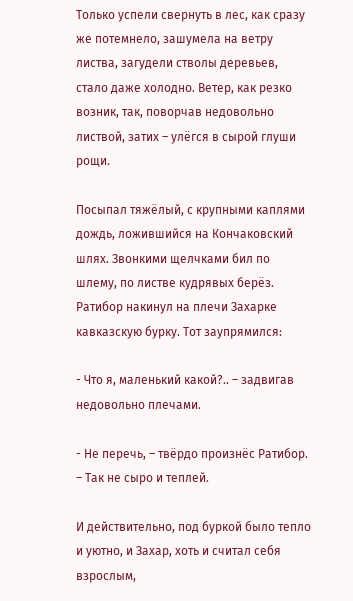Только успели свернуть в лес, как сразу же потемнело, зашумела на ветру листва, загудели стволы деревьев, стало даже холодно. Ветер, как резко возник, так, поворчав недовольно листвой, затих – улёгся в сырой глуши рощи.

Посыпал тяжёлый, с крупными каплями дождь, ложившийся на Кончаковский шлях. Звонкими щелчками бил по шлему, по листве кудрявых берёз. Ратибор накинул на плечи Захарке кавказскую бурку. Тот заупрямился:

- Что я, маленький какой?.. – задвигав недовольно плечами.

- Не перечь, – твёрдо произнёс Ратибор. – Так не сыро и теплей.

И действительно, под буркой было тепло и уютно, и Захар, хоть и считал себя взрослым,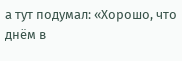а тут подумал: «Хорошо, что днём в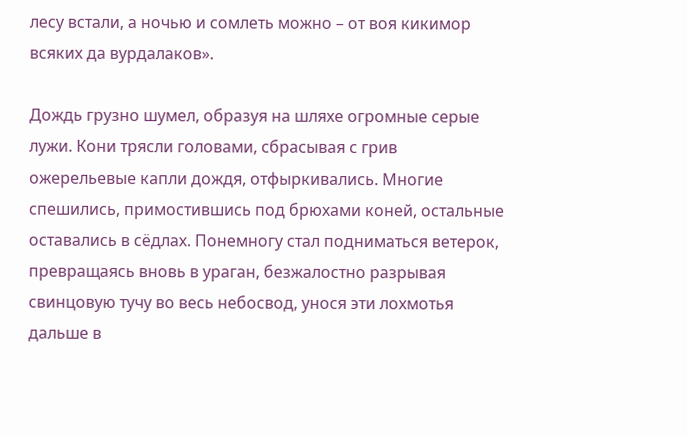лесу встали, а ночью и сомлеть можно – от воя кикимор всяких да вурдалаков».

Дождь грузно шумел, образуя на шляхе огромные серые лужи. Кони трясли головами, сбрасывая с грив ожерельевые капли дождя, отфыркивались. Многие спешились, примостившись под брюхами коней, остальные оставались в сёдлах. Понемногу стал подниматься ветерок, превращаясь вновь в ураган, безжалостно разрывая свинцовую тучу во весь небосвод, унося эти лохмотья дальше в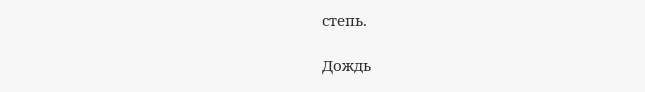степь.

Дождь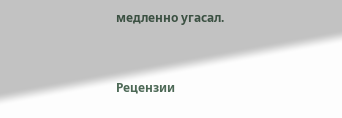медленно угасал.


Рецензии